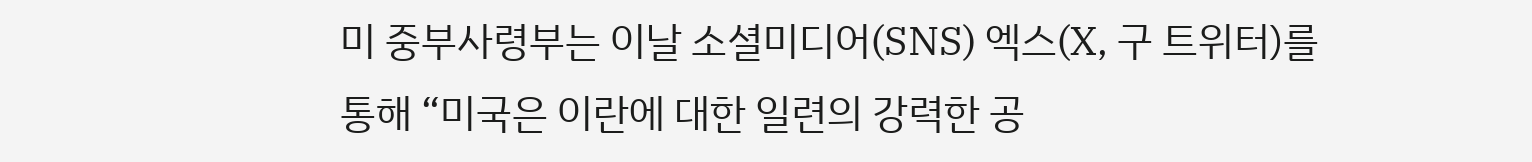미 중부사령부는 이날 소셜미디어(SNS) 엑스(X, 구 트위터)를 통해 “미국은 이란에 대한 일련의 강력한 공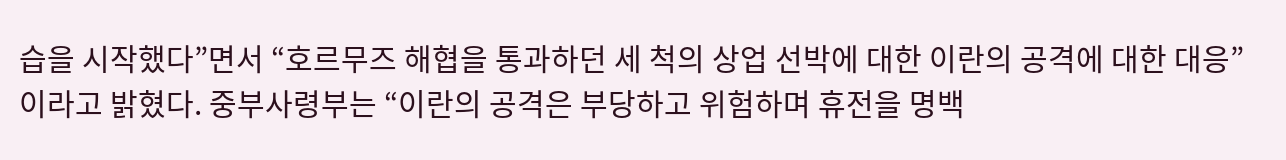습을 시작했다”면서 “호르무즈 해협을 통과하던 세 척의 상업 선박에 대한 이란의 공격에 대한 대응”이라고 밝혔다. 중부사령부는 “이란의 공격은 부당하고 위험하며 휴전을 명백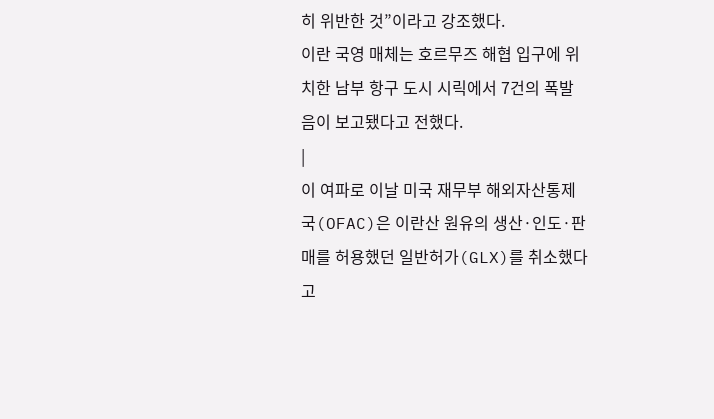히 위반한 것”이라고 강조했다.
이란 국영 매체는 호르무즈 해협 입구에 위치한 남부 항구 도시 시릭에서 7건의 폭발음이 보고됐다고 전했다.
|
이 여파로 이날 미국 재무부 해외자산통제국(OFAC)은 이란산 원유의 생산·인도·판매를 허용했던 일반허가(GLX)를 취소했다고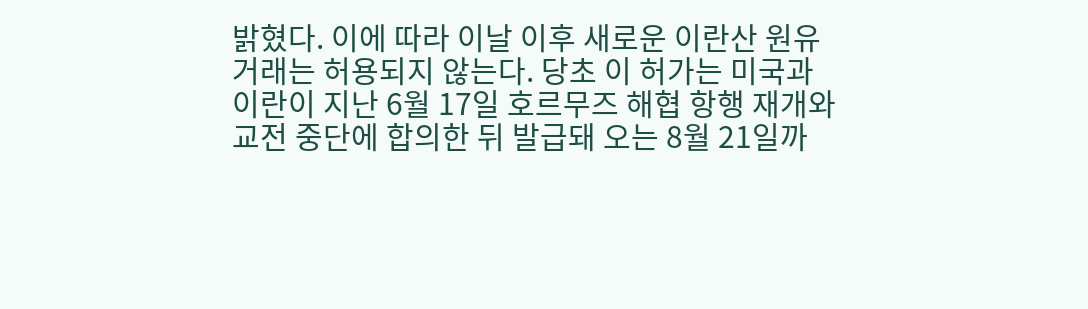밝혔다. 이에 따라 이날 이후 새로운 이란산 원유 거래는 허용되지 않는다. 당초 이 허가는 미국과 이란이 지난 6월 17일 호르무즈 해협 항행 재개와 교전 중단에 합의한 뒤 발급돼 오는 8월 21일까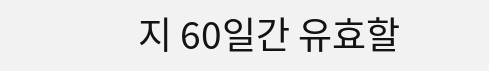지 60일간 유효할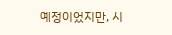예정이었지만, 시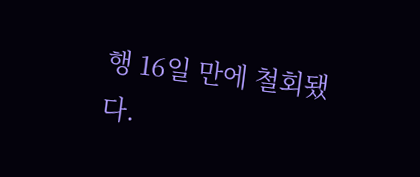행 16일 만에 철회됐다.